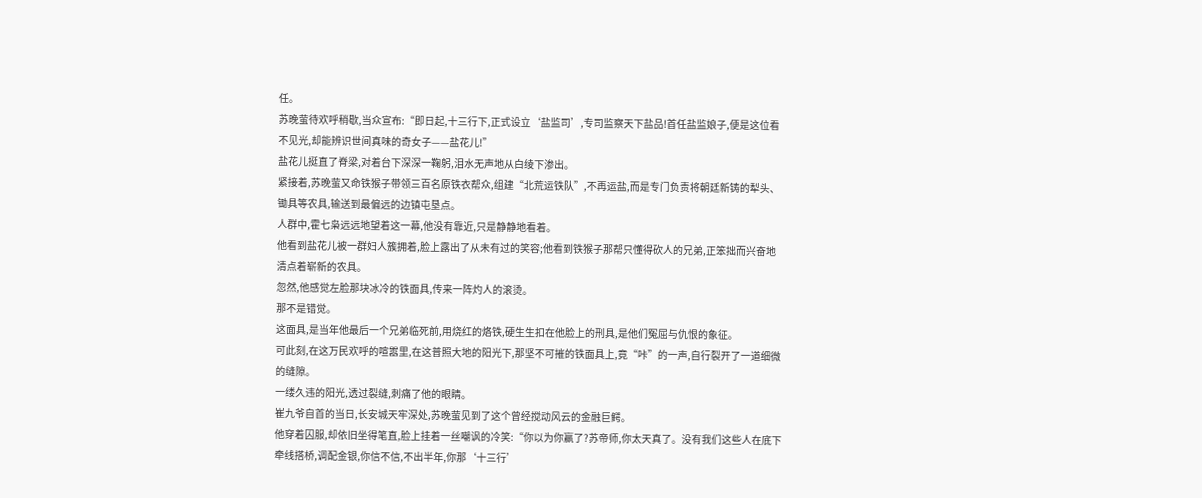任。
苏晚萤待欢呼稍歇,当众宣布:“即日起,十三行下,正式设立‘盐监司’,专司监察天下盐品!首任盐监娘子,便是这位看不见光,却能辨识世间真味的奇女子——盐花儿!”
盐花儿挺直了脊梁,对着台下深深一鞠躬,泪水无声地从白绫下渗出。
紧接着,苏晚萤又命铁猴子带领三百名原铁衣帮众,组建“北荒运铁队”,不再运盐,而是专门负责将朝廷新铸的犁头、锄具等农具,输送到最偏远的边镇屯垦点。
人群中,霍七枭远远地望着这一幕,他没有靠近,只是静静地看着。
他看到盐花儿被一群妇人簇拥着,脸上露出了从未有过的笑容;他看到铁猴子那帮只懂得砍人的兄弟,正笨拙而兴奋地清点着崭新的农具。
忽然,他感觉左脸那块冰冷的铁面具,传来一阵灼人的滚烫。
那不是错觉。
这面具,是当年他最后一个兄弟临死前,用烧红的烙铁,硬生生扣在他脸上的刑具,是他们冤屈与仇恨的象征。
可此刻,在这万民欢呼的喧嚣里,在这普照大地的阳光下,那坚不可摧的铁面具上,竟“咔”的一声,自行裂开了一道细微的缝隙。
一缕久违的阳光,透过裂缝,刺痛了他的眼睛。
崔九爷自首的当日,长安城天牢深处,苏晚萤见到了这个曾经搅动风云的金融巨鳄。
他穿着囚服,却依旧坐得笔直,脸上挂着一丝嘲讽的冷笑:“你以为你赢了?苏帝师,你太天真了。没有我们这些人在底下牵线搭桥,调配金银,你信不信,不出半年,你那‘十三行’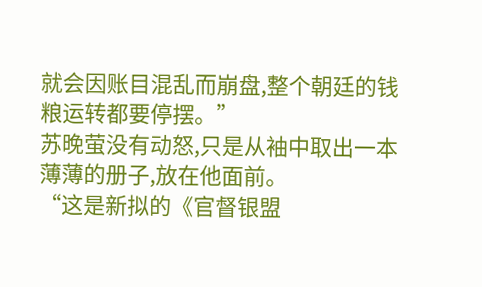就会因账目混乱而崩盘,整个朝廷的钱粮运转都要停摆。”
苏晚萤没有动怒,只是从袖中取出一本薄薄的册子,放在他面前。
“这是新拟的《官督银盟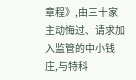章程》,由三十家主动悔过、请求加入监管的中小钱庄,与特科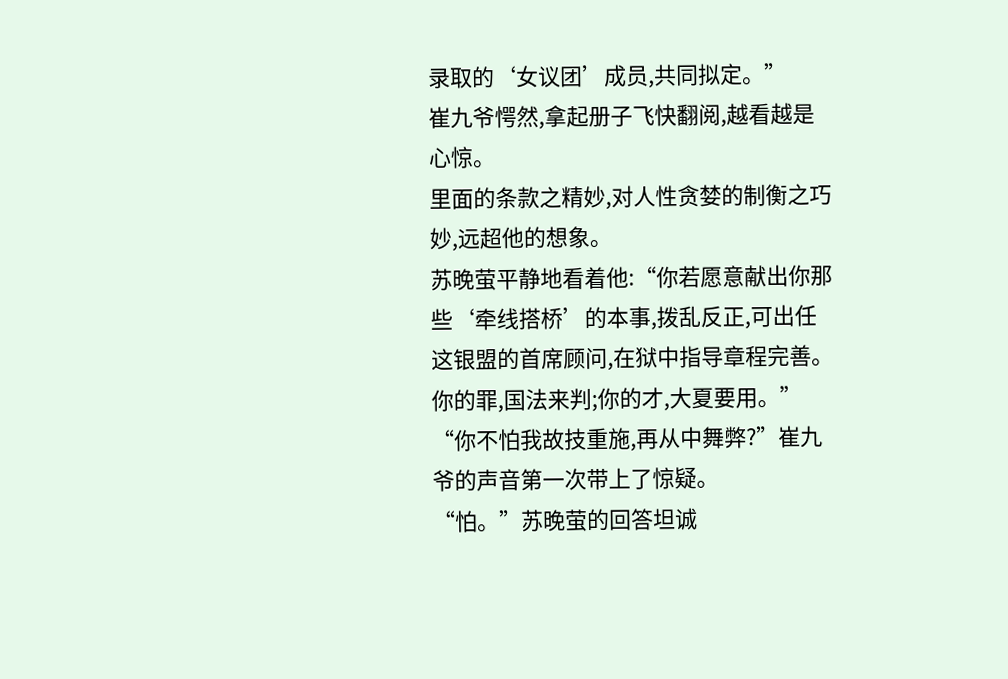录取的‘女议团’成员,共同拟定。”
崔九爷愕然,拿起册子飞快翻阅,越看越是心惊。
里面的条款之精妙,对人性贪婪的制衡之巧妙,远超他的想象。
苏晚萤平静地看着他:“你若愿意献出你那些‘牵线搭桥’的本事,拨乱反正,可出任这银盟的首席顾问,在狱中指导章程完善。你的罪,国法来判;你的才,大夏要用。”
“你不怕我故技重施,再从中舞弊?”崔九爷的声音第一次带上了惊疑。
“怕。”苏晚萤的回答坦诚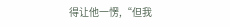得让他一愣,“但我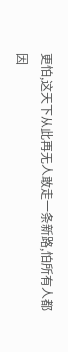更怕,这天下从此再无人敢走一条新路,怕所有人都因